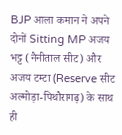BJP आला कमान ने अपने दोनों Sitting MP अजय भट्ट (नैनीताल सीट) और अजय टम्टा (Reserve सीट अल्मोड़ा-पिथौरागढ़) के साथ ही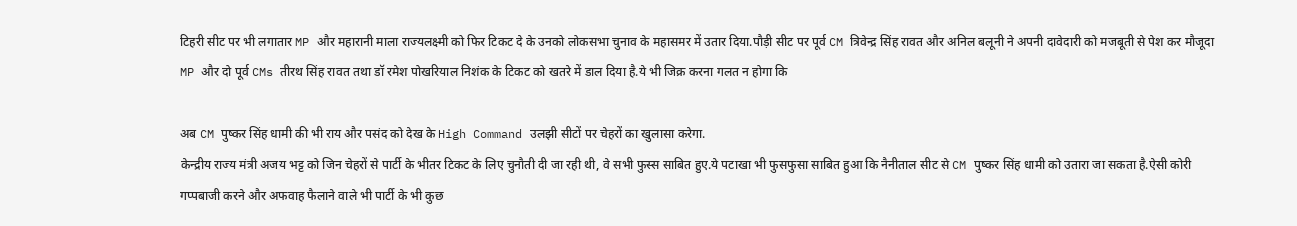टिहरी सीट पर भी लगातार MP और महारानी माला राज्यलक्ष्मी को फिर टिकट दे के उनको लोकसभा चुनाव के महासमर में उतार दिया.पौड़ी सीट पर पूर्व CM त्रिवेन्द्र सिंह रावत और अनिल बलूनी ने अपनी दावेदारी को मजबूती से पेश कर मौजूदा MP और दो पूर्व CMs तीरथ सिंह रावत तथा डॉ रमेश पोखरियाल निशंक के टिकट को खतरे में डाल दिया है.ये भी जिक्र करना गलत न होगा कि

अब CM पुष्कर सिंह धामी की भी राय और पसंद को देख के High Command उलझी सीटों पर चेहरों का खुलासा करेगा.
केन्द्रीय राज्य मंत्री अजय भट्ट को जिन चेहरों से पार्टी के भीतर टिकट के लिए चुनौती दी जा रही थी, वे सभी फुस्स साबित हुए.ये पटाखा भी फुसफुसा साबित हुआ कि नैनीताल सीट से CM पुष्कर सिंह धामी को उतारा जा सकता है.ऐसी कोरी गप्पबाजी करने और अफवाह फैलाने वाले भी पार्टी के भी कुछ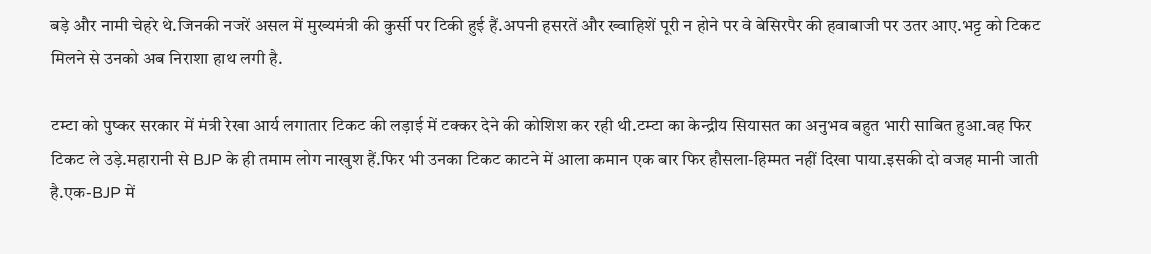बड़े और नामी चेहरे थे.जिनकी नजरें असल में मुख्यमंत्री की कुर्सी पर टिकी हुई हैं.अपनी हसरतें और ख्वाहिशें पूरी न होने पर वे बेसिरपैर की हवाबाजी पर उतर आए.भट्ट को टिकट मिलने से उनको अब निराशा हाथ लगी है.

टम्टा को पुष्कर सरकार में मंत्री रेखा आर्य लगातार टिकट की लड़ाई में टक्कर देने की कोशिश कर रही थी.टम्टा का केन्द्रीय सियासत का अनुभव बहुत भारी साबित हुआ.वह फिर टिकट ले उड़े.महारानी से BJP के ही तमाम लोग नाखुश हैं.फिर भी उनका टिकट काटने में आला कमान एक बार फिर हौसला-हिम्मत नहीं दिखा पाया.इसकी दो वजह मानी जाती है.एक-BJP में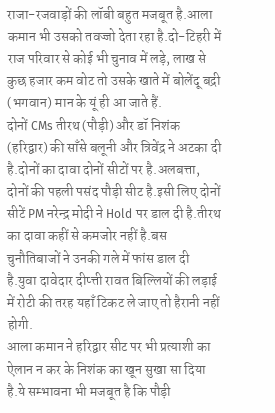राजा-रजवाड़ों की लॉबी बहुत मजबूत है.आला कमान भी उसको तवज्जो देता रहा है.दो-टिहरी में राज परिवार से कोई भी चुनाव में लड़े, लाख से कुछ हजार कम वोट तो उसके खाते में बोलेंदू बद्री (भगवान) मान के यूं ही आ जाते हैं.
दोनों CMs तीरथ (पौड़ी) और डॉ निशंक (हरिद्वार) की साँसे बलूनी और त्रिवेंद्र ने अटका दी है.दोनों का दावा दोनों सीटों पर है.अलबत्ता, दोनों की पहली पसंद पौड़ी सीट है.इसी लिए दोनों सीटें PM नरेन्द्र मोदी ने Hold पर डाल दी है.तीरथ का दावा कहीं से कमजोर नहीं है.बस चुनौतिबाजों ने उनकी गले में फांस डाल दी है.युवा दावेदार दीप्त्ती रावत बिल्लियों की लड़ाई में रोटी की तरह यहाँ टिकट ले जाए तो हैरानी नहीं होगी.
आला कमान ने हरिद्वार सीट पर भी प्रत्याशी का ऐलान न कर के निशंक का खून सुखा सा दिया है.ये सम्भावना भी मजबूत है कि पौड़ी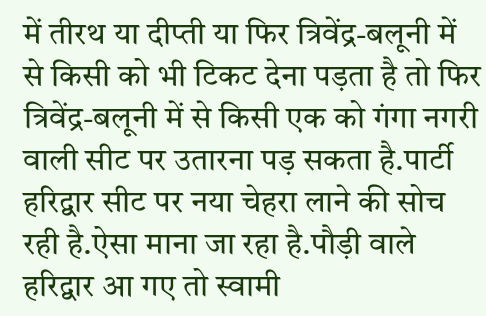में तीरथ या दीप्ती या फिर त्रिवेंद्र-बलूनी में से किसी को भी टिकट देना पड़ता है तो फिर त्रिवेंद्र-बलूनी में से किसी एक को गंगा नगरी वाली सीट पर उतारना पड़ सकता है.पार्टी हरिद्वार सीट पर नया चेहरा लाने की सोच रही है.ऐसा माना जा रहा है.पौड़ी वाले हरिद्वार आ गए तो स्वामी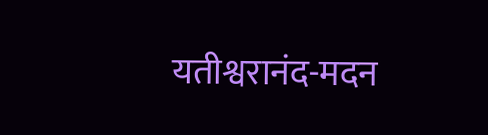यतीश्वरानंद-मदन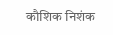कौशिक निशंक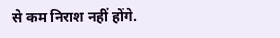से कम निराश नहीं होंगे.